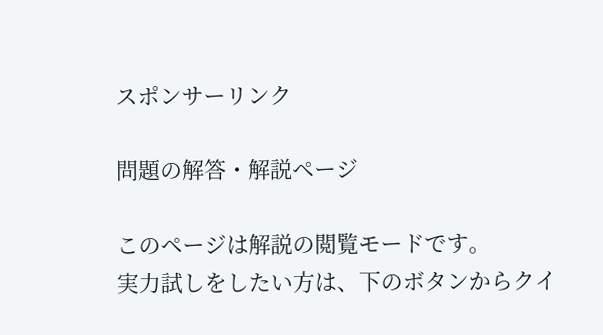スポンサーリンク

問題の解答・解説ページ

このページは解説の閲覧モードです。
実力試しをしたい方は、下のボタンからクイ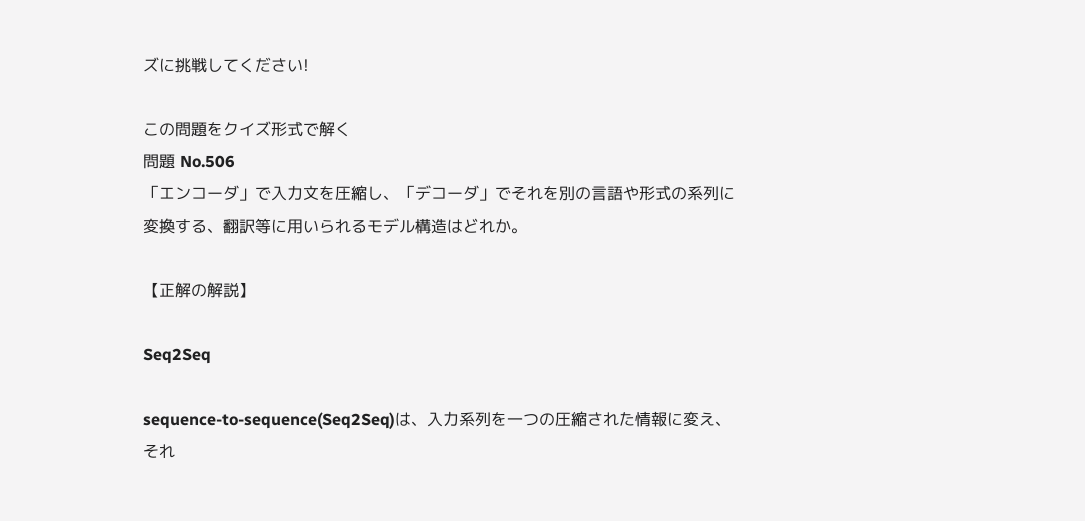ズに挑戦してください!

この問題をクイズ形式で解く
問題 No.506
「エンコーダ」で入力文を圧縮し、「デコーダ」でそれを別の言語や形式の系列に変換する、翻訳等に用いられるモデル構造はどれか。

【正解の解説】

Seq2Seq

sequence-to-sequence(Seq2Seq)は、入力系列を一つの圧縮された情報に変え、それ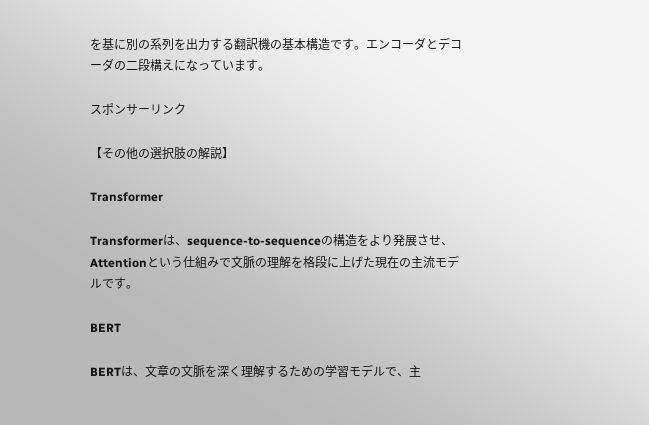を基に別の系列を出力する翻訳機の基本構造です。エンコーダとデコーダの二段構えになっています。

スポンサーリンク

【その他の選択肢の解説】

Transformer

Transformerは、sequence-to-sequenceの構造をより発展させ、Attentionという仕組みで文脈の理解を格段に上げた現在の主流モデルです。

BERT

BERTは、文章の文脈を深く理解するための学習モデルで、主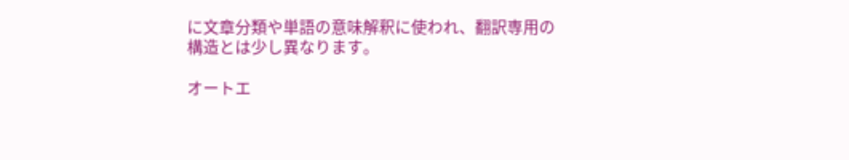に文章分類や単語の意味解釈に使われ、翻訳専用の構造とは少し異なります。

オートエ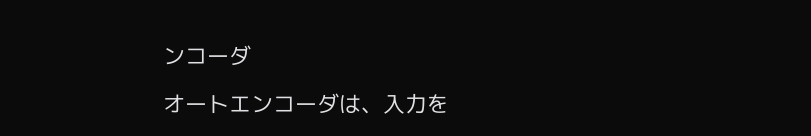ンコーダ

オートエンコーダは、入力を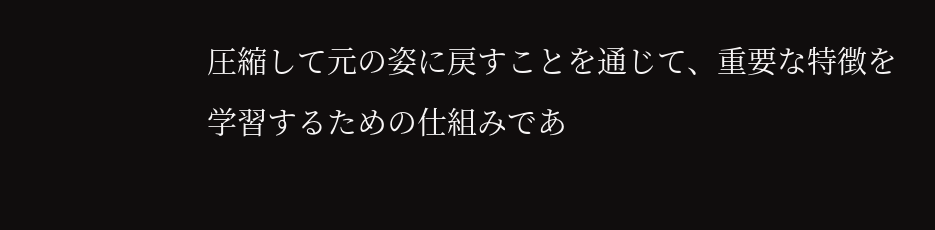圧縮して元の姿に戻すことを通じて、重要な特徴を学習するための仕組みであ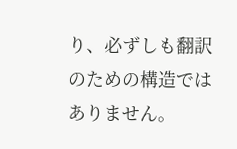り、必ずしも翻訳のための構造ではありません。